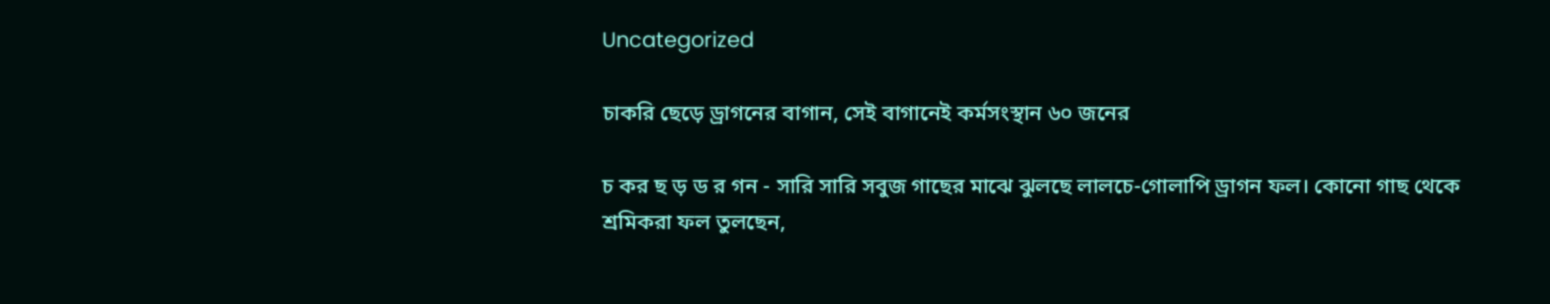Uncategorized

চাকরি ছেড়ে ড্রাগনের বাগান, সেই বাগানেই কর্মসংস্থান ৬০ জনের

চ কর ছ ড় ড র গন - সারি সারি সবুজ গাছের মাঝে ঝুলছে লালচে-গোলাপি ড্রাগন ফল। কোনো গাছ থেকে শ্রমিকরা ফল তুলছেন,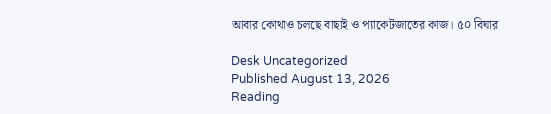আবার কোথাও চলছে বাছাই ও প্যাকেটজাতের কাজ। ৫০ বিঘার

Desk Uncategorized
Published August 13, 2026
Reading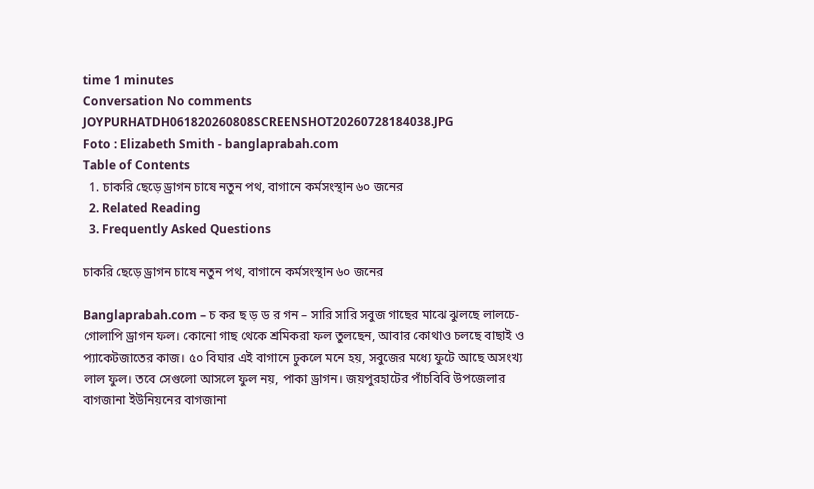time 1 minutes
Conversation No comments
JOYPURHATDH061820260808SCREENSHOT20260728184038.JPG
Foto : Elizabeth Smith - banglaprabah.com
Table of Contents
  1. চাকরি ছেড়ে ড্রাগন চাষে নতুন পথ, বাগানে কর্মসংস্থান ৬০ জনের
  2. Related Reading
  3. Frequently Asked Questions

চাকরি ছেড়ে ড্রাগন চাষে নতুন পথ, বাগানে কর্মসংস্থান ৬০ জনের

Banglaprabah.com – চ কর ছ ড় ড র গন – সারি সারি সবুজ গাছের মাঝে ঝুলছে লালচে-গোলাপি ড্রাগন ফল। কোনো গাছ থেকে শ্রমিকরা ফল তুলছেন, আবার কোথাও চলছে বাছাই ও প্যাকেটজাতের কাজ। ৫০ বিঘার এই বাগানে ঢুকলে মনে হয়, সবুজের মধ্যে ফুটে আছে অসংখ্য লাল ফুল। তবে সেগুলো আসলে ফুল নয়, পাকা ড্রাগন। জয়পুরহাটের পাঁচবিবি উপজেলার বাগজানা ইউনিয়নের বাগজানা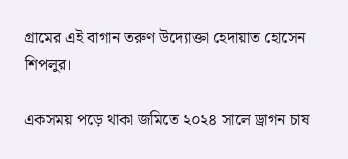গ্রামের এই বাগান তরুণ উদ্যোক্তা হেদায়াত হোসেন শিপলুর।

একসময় পড়ে থাকা জমিতে ২০২৪ সালে ড্রাগন চাষ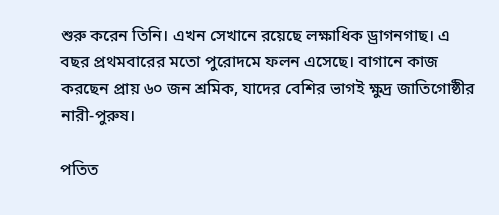শুরু করেন তিনি। এখন সেখানে রয়েছে লক্ষাধিক ড্রাগনগাছ। এ বছর প্রথমবারের মতো পুরোদমে ফলন এসেছে। বাগানে কাজ করছেন প্রায় ৬০ জন শ্রমিক, যাদের বেশির ভাগই ক্ষুদ্র জাতিগোষ্ঠীর নারী-পুরুষ।

পতিত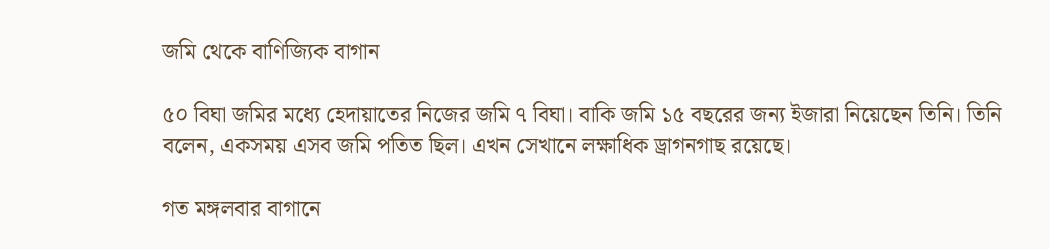জমি থেকে বাণিজ্যিক বাগান

৫০ বিঘা জমির মধ্যে হেদায়াতের নিজের জমি ৭ বিঘা। বাকি জমি ১৫ বছরের জন্য ইজারা নিয়েছেন তিনি। তিনি বলেন, একসময় এসব জমি পতিত ছিল। এখন সেখানে লক্ষাধিক ড্রাগনগাছ রয়েছে।

গত মঙ্গলবার বাগানে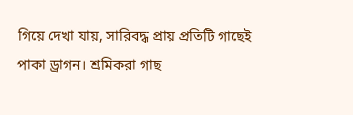গিয়ে দেখা যায়, সারিবদ্ধ প্রায় প্রতিটি গাছেই পাকা ড্রাগন। শ্রমিকরা গাছ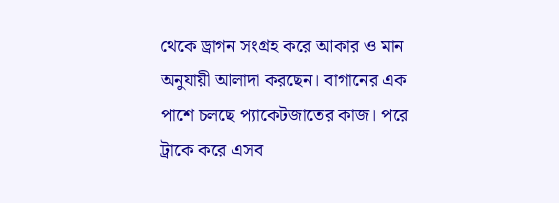থেকে ড্রাগন সংগ্রহ করে আকার ও মান অনুযায়ী আলাদা করছেন। বাগানের এক পাশে চলছে প্যাকেটজাতের কাজ। পরে ট্রাকে করে এসব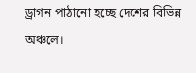ড্রাগন পাঠানো হচ্ছে দেশের বিভিন্ন অঞ্চলে।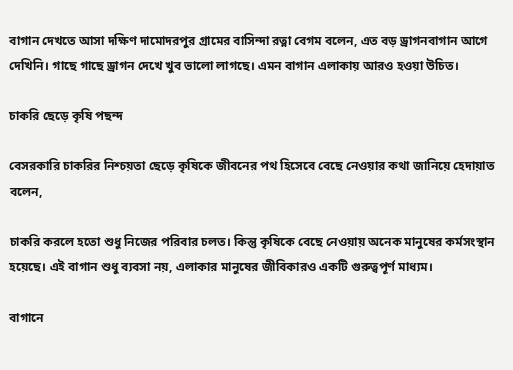বাগান দেখতে আসা দক্ষিণ দামোদরপুর গ্রামের বাসিন্দা রত্না বেগম বলেন, এত বড় ড্রাগনবাগান আগে দেখিনি। গাছে গাছে ড্রাগন দেখে খুব ভালো লাগছে। এমন বাগান এলাকায় আরও হওয়া উচিত।

চাকরি ছেড়ে কৃষি পছন্দ

বেসরকারি চাকরির নিশ্চয়তা ছেড়ে কৃষিকে জীবনের পথ হিসেবে বেছে নেওয়ার কথা জানিয়ে হেদায়াত বলেন,

চাকরি করলে হতো শুধু নিজের পরিবার চলত। কিন্তু কৃষিকে বেছে নেওয়ায় অনেক মানুষের কর্মসংস্থান হয়েছে। এই বাগান শুধু ব্যবসা নয়, এলাকার মানুষের জীবিকারও একটি গুরুত্বপূর্ণ মাধ্যম।

বাগানে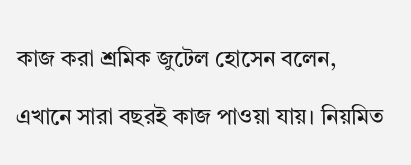কাজ করা শ্রমিক জুটেল হোসেন বলেন,

এখানে সারা বছরই কাজ পাওয়া যায়। নিয়মিত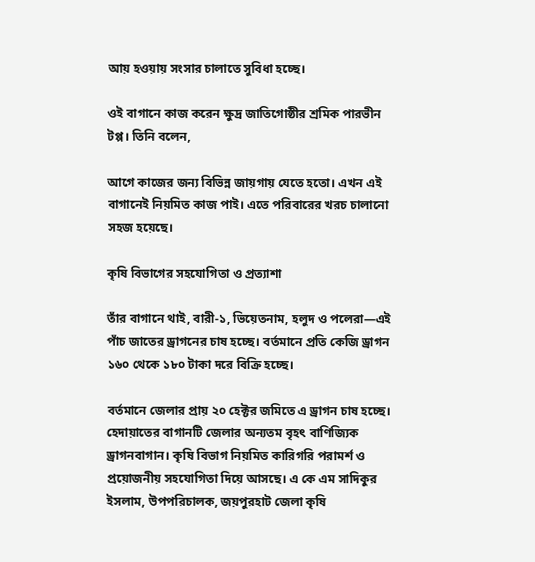আয় হওয়ায় সংসার চালাতে সুবিধা হচ্ছে।

ওই বাগানে কাজ করেন ক্ষুদ্র জাতিগোষ্ঠীর শ্রমিক পারভীন টপ্প। তিনি বলেন,

আগে কাজের জন্য বিভিন্ন জায়গায় যেতে হতো। এখন এই বাগানেই নিয়মিত কাজ পাই। এতে পরিবারের খরচ চালানো সহজ হয়েছে।

কৃষি বিভাগের সহযোগিতা ও প্রত্যাশা

তাঁর বাগানে থাই, বারী-১, ভিয়েতনাম, হলুদ ও পলেরা—এই পাঁচ জাতের ড্রাগনের চাষ হচ্ছে। বর্তমানে প্রতি কেজি ড্রাগন ১৬০ থেকে ১৮০ টাকা দরে বিক্রি হচ্ছে।

বর্তমানে জেলার প্রায় ২০ হেক্টর জমিতে এ ড্রাগন চাষ হচ্ছে। হেদায়াতের বাগানটি জেলার অন্যতম বৃহৎ বাণিজ্যিক ড্রাগনবাগান। কৃষি বিভাগ নিয়মিত কারিগরি পরামর্শ ও প্রয়োজনীয় সহযোগিতা দিয়ে আসছে। এ কে এম সাদিকুর ইসলাম, উপপরিচালক, জয়পুরহাট জেলা কৃষি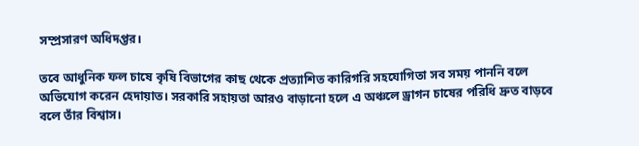সম্প্রসারণ অধিদপ্তর।

তবে আধুনিক ফল চাষে কৃষি বিভাগের কাছ থেকে প্রত্যাশিত কারিগরি সহযোগিতা সব সময় পাননি বলে অভিযোগ করেন হেদায়াত। সরকারি সহায়তা আরও বাড়ানো হলে এ অঞ্চলে ড্রাগন চাষের পরিধি দ্রুত বাড়বে বলে তাঁর বিশ্বাস।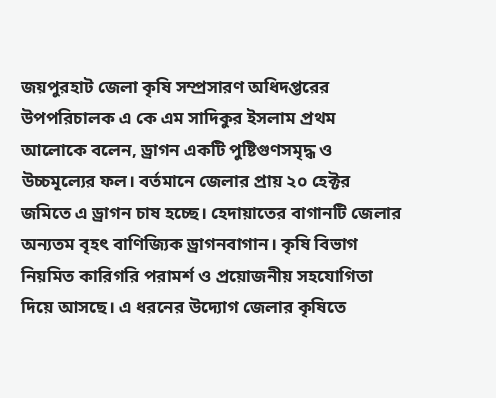জয়পুরহাট জেলা কৃষি সম্প্রসারণ অধিদপ্তরের উপপরিচালক এ কে এম সাদিকুর ইসলাম প্রথম আলোকে বলেন, ড্রাগন একটি পুষ্টিগুণসমৃদ্ধ ও উচ্চমূল্যের ফল। বর্তমানে জেলার প্রায় ২০ হেক্টর জমিতে এ ড্রাগন চাষ হচ্ছে। হেদায়াতের বাগানটি জেলার অন্যতম বৃহৎ বাণিজ্যিক ড্রাগনবাগান। কৃষি বিভাগ নিয়মিত কারিগরি পরামর্শ ও প্রয়োজনীয় সহযোগিতা দিয়ে আসছে। এ ধরনের উদ্যোগ জেলার কৃষিতে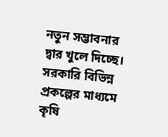নতুন সম্ভাবনার দ্বার খুলে দিচ্ছে। সরকারি বিভিন্ন প্রকল্পের মাধ্যমে কৃষি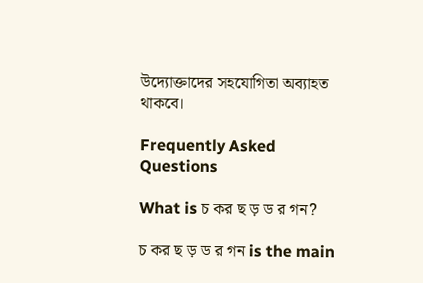উদ্যোক্তাদের সহযোগিতা অব্যাহত থাকবে।

Frequently Asked Questions

What is চ কর ছ ড় ড র গন?

চ কর ছ ড় ড র গন is the main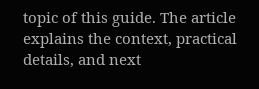topic of this guide. The article explains the context, practical details, and next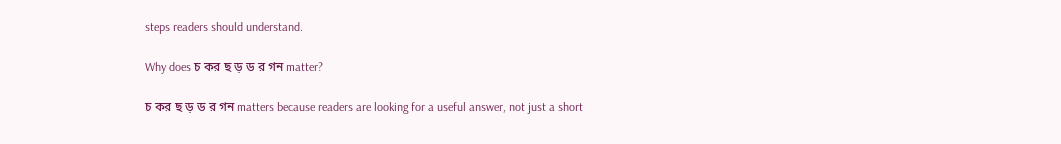steps readers should understand.

Why does চ কর ছ ড় ড র গন matter?

চ কর ছ ড় ড র গন matters because readers are looking for a useful answer, not just a short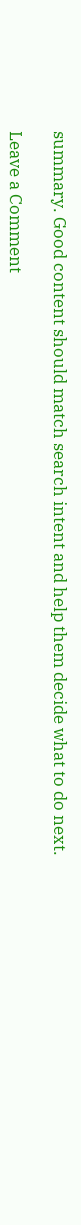summary. Good content should match search intent and help them decide what to do next.

Leave a Comment